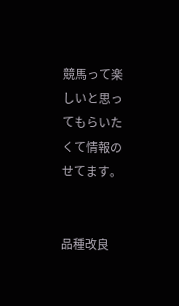競馬って楽しいと思ってもらいたくて情報のせてます。


品種改良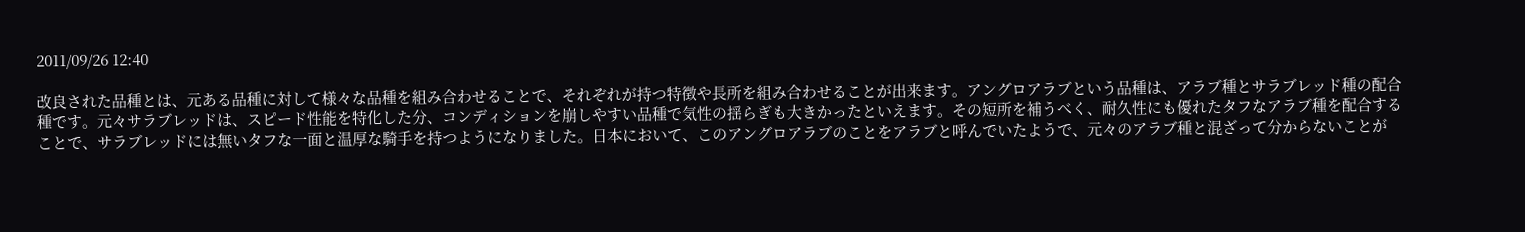2011/09/26 12:40

改良された品種とは、元ある品種に対して様々な品種を組み合わせることで、それぞれが持つ特徴や長所を組み合わせることが出来ます。アングロアラブという品種は、アラブ種とサラブレッド種の配合種です。元々サラブレッドは、スピード性能を特化した分、コンディションを崩しやすい品種で気性の揺らぎも大きかったといえます。その短所を補うべく、耐久性にも優れたタフなアラブ種を配合することで、サラブレッドには無いタフな一面と温厚な騎手を持つようになりました。日本において、このアングロアラブのことをアラブと呼んでいたようで、元々のアラブ種と混ざって分からないことが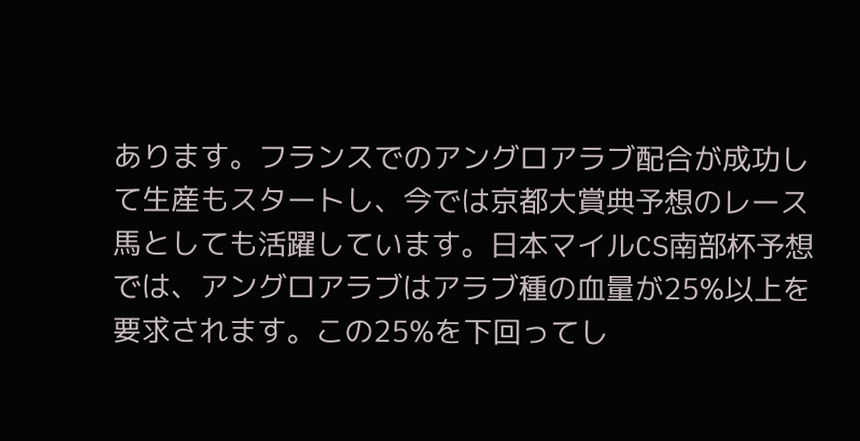あります。フランスでのアングロアラブ配合が成功して生産もスタートし、今では京都大賞典予想のレース馬としても活躍しています。日本マイルCS南部杯予想では、アングロアラブはアラブ種の血量が25%以上を要求されます。この25%を下回ってし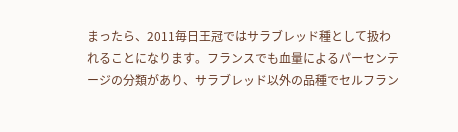まったら、2011毎日王冠ではサラブレッド種として扱われることになります。フランスでも血量によるパーセンテージの分類があり、サラブレッド以外の品種でセルフラン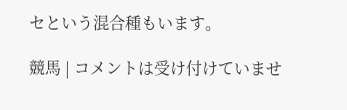セという混合種もいます。

競馬 | コメントは受け付けていませ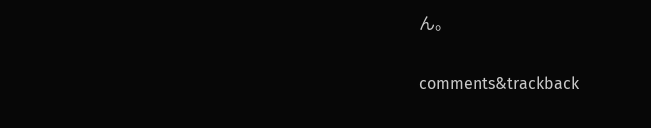ん。

comments&trackback